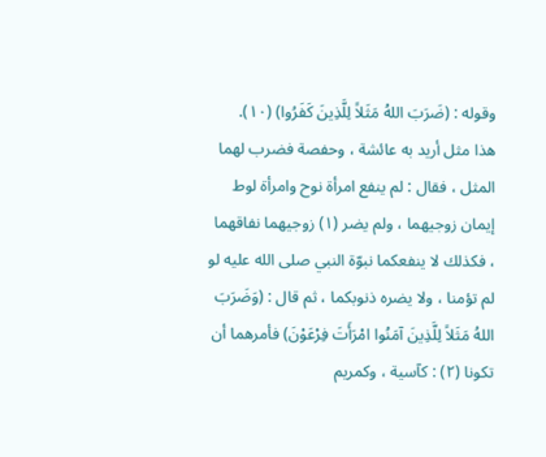وقوله : (ضَرَبَ اللهُ مَثَلاً لِلَّذِينَ كَفَرُوا) (١٠).
هذا مثل أريد به عائشة ، وحفصة فضرب لهما المثل ، فقال : لم ينفع امرأة نوح وامرأة لوط إيمان زوجيهما ، ولم يضر (١) زوجيهما نفاقهما ، فكذلك لا ينفعكما نبوّة النبي صلى الله عليه لو لم تؤمنا ، ولا يضره ذنوبكما ، ثم قال : (وَضَرَبَ اللهُ مَثَلاً لِلَّذِينَ آمَنُوا امْرَأَتَ فِرْعَوْنَ) فأمرهما أن تكونا (٢) : كآسية ، وكمريم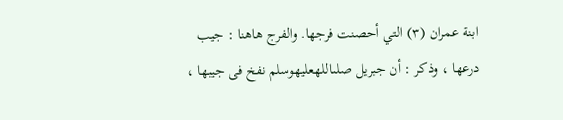ابنة عمران (٣) التي أحصنت فرجها. والفرج هاهنا : جيب درعها ، وذكر : أن جبريل صلىاللهعليهوسلم نفخ فى جيبها ،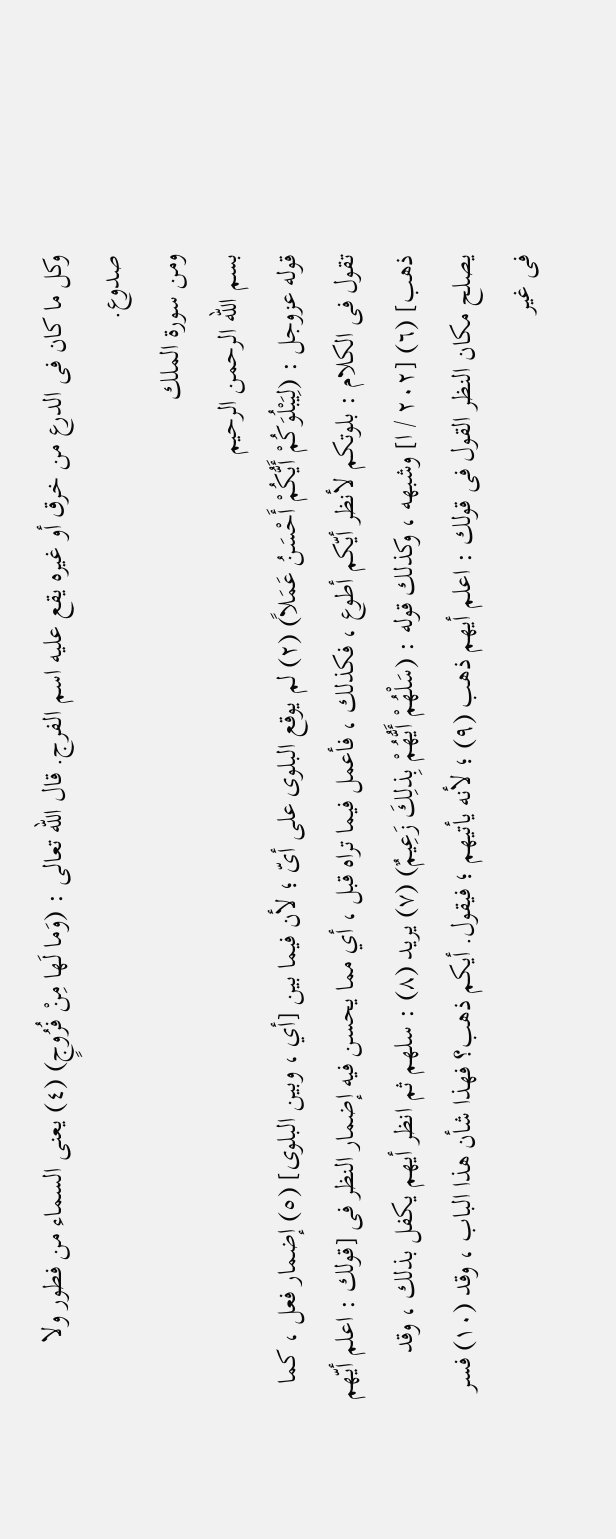وكل ما كان فى الدرع من خرق أو غيره يقع عليه اسم الفرج. قال الله تعالى : (وَما لَها مِنْ فُرُوجٍ) (٤) يعنى السماء من فطور ولا صدوع.
ومن سورة الملك
بسم الله الرحمن الرحيم
قوله عزوجل : (لِيَبْلُوَكُمْ أَيُّكُمْ أَحْسَنُ عَمَلاً) (٢) لم يوقع البلوى على أىّ ؛ لأن فيما بين [أي ، وبين البلوى] (٥) إضمار فعل ، كما تقول فى الكلام : بلوتكم لأنظر أيّكم أطوع ، فكذلك ، فأعمل فيما تراه قبل ، أي مما يحسن فيه إضمار النظر فى [قولك : اعلم أيّهم ذهب] (٦) [٢٠٢ / ا] وشبهه ، وكذلك قوله : (سَلْهُمْ أَيُّهُمْ بِذلِكَ زَعِيمٌ) (٧) يريد (٨) : سلهم ثم انظر أيهم يكفل بذلك ، وقد يصلح مكان النظر القول فى قولك : اعلم أيهم ذهب (٩) ؛ لأنه يأتيهم ؛ فيقول. أيكم ذهب؟ فهذا شأن هذا الباب ، وقد (١٠) فسر فى غير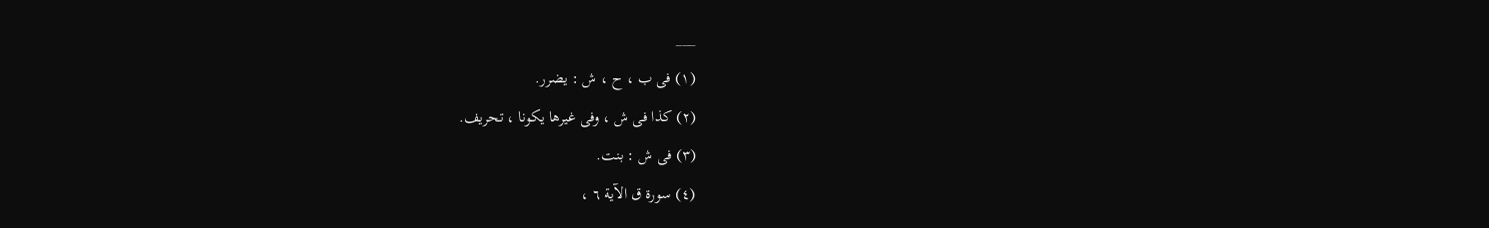___
(١) فى ب ، ح ، ش : يضرر.
(٢) كذا فى ش ، وفى غيرها يكونا ، تحريف.
(٣) فى ش : بنت.
(٤) سورة ق الآية ٦ ،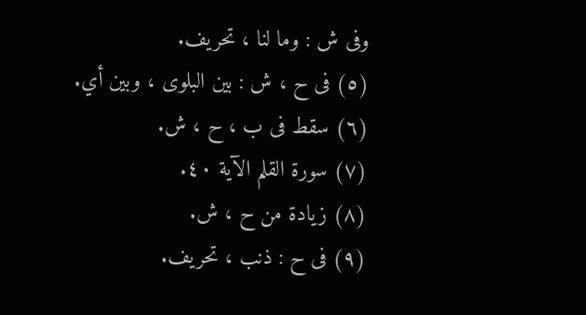وفى ش : وما لنا ، تحريف.
(٥) فى ح ، ش : بين البلوى ، وبين أي.
(٦) سقط فى ب ، ح ، ش.
(٧) سورة القلم الآية ٤٠.
(٨) زيادة من ح ، ش.
(٩) فى ح : ذنب ، تحريف.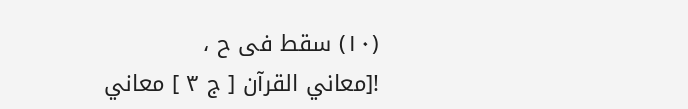(١٠) سقط فى ح ،
![معاني القرآن [ ج ٣ ] معاني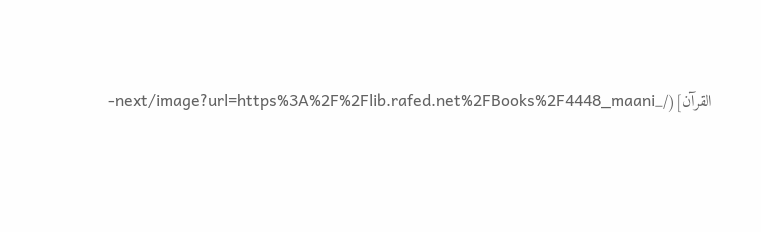القرآن](/_next/image?url=https%3A%2F%2Flib.rafed.net%2FBooks%2F4448_maani-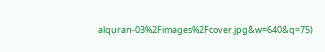alquran-03%2Fimages%2Fcover.jpg&w=640&q=75)